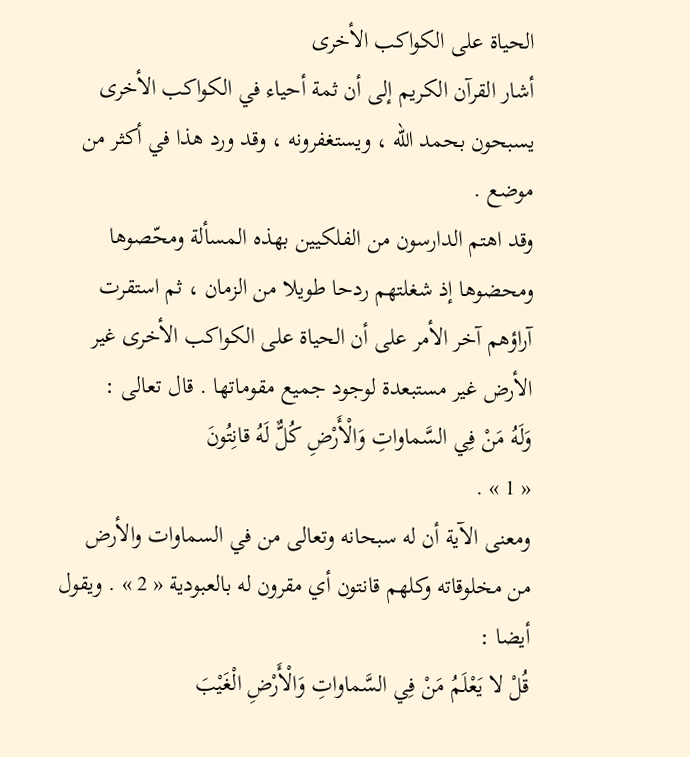الحياة على الكواكب الأخرى
أشار القرآن الكريم إلى أن ثمة أحياء في الكواكب الأخرى يسبحون بحمد اللّه ، ويستغفرونه ، وقد ورد هذا في أكثر من موضع .
وقد اهتم الدارسون من الفلكيين بهذه المسألة ومحّصوها ومحضوها إذ شغلتهم ردحا طويلا من الزمان ، ثم استقرت آراؤهم آخر الأمر على أن الحياة على الكواكب الأخرى غير الأرض غير مستبعدة لوجود جميع مقوماتها . قال تعالى :
وَلَهُ مَنْ فِي السَّماواتِ وَالْأَرْضِ كُلٌّ لَهُ قانِتُونَ
« 1 » .
ومعنى الآية أن له سبحانه وتعالى من في السماوات والأرض من مخلوقاته وكلهم قانتون أي مقرون له بالعبودية « 2 » . ويقول أيضا :
قُلْ لا يَعْلَمُ مَنْ فِي السَّماواتِ وَالْأَرْضِ الْغَيْبَ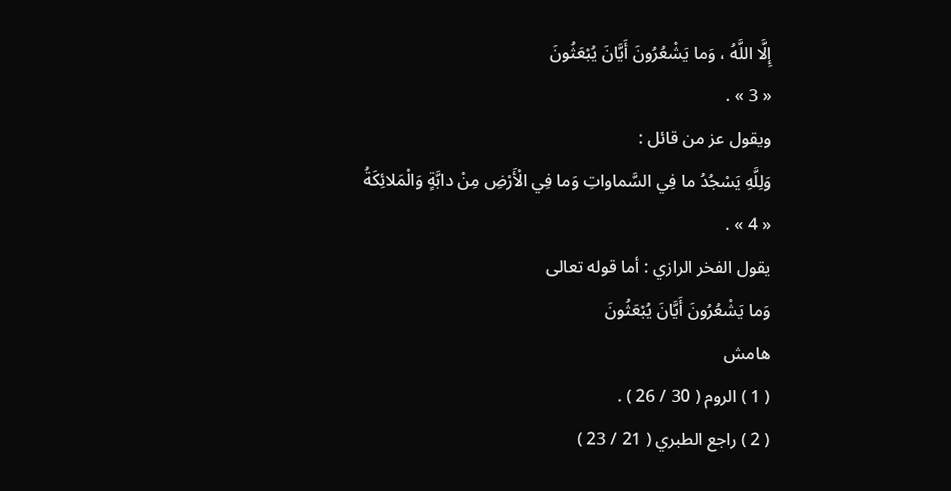إِلَّا اللَّهُ ، وَما يَشْعُرُونَ أَيَّانَ يُبْعَثُونَ
« 3 » .
ويقول عز من قائل :
وَلِلَّهِ يَسْجُدُ ما فِي السَّماواتِ وَما فِي الْأَرْضِ مِنْ دابَّةٍ وَالْمَلائِكَةُ
« 4 » .
يقول الفخر الرازي : أما قوله تعالى
وَما يَشْعُرُونَ أَيَّانَ يُبْعَثُونَ
هامش
( 1 ) الروم ( 30 / 26 ) .
( 2 ) راجع الطبري ( 21 / 23 )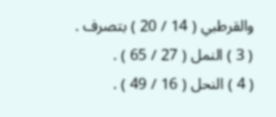والقرطبي ( 14 / 20 ) بتصرف .
( 3 ) النمل ( 27 / 65 ) .
( 4 ) النحل ( 16 / 49 ) .